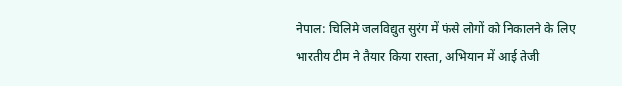नेपाल: चिलिमे जलविद्युत सुरंग में फंसे लोगों को निकालने के लिए भारतीय टीम ने तैयार किया रास्ता, अभियान में आई तेजी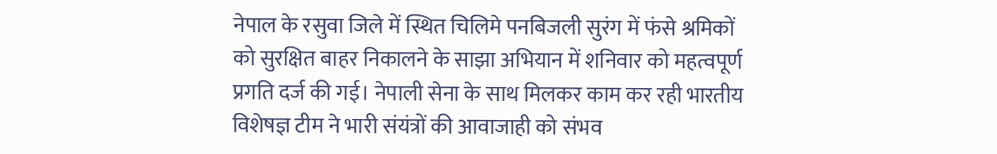नेपाल के रसुवा जिले में स्थित चिलिमे पनबिजली सुरंग में फंसे श्रमिकों को सुरक्षित बाहर निकालने के साझा अभियान में शनिवार को महत्वपूर्ण प्रगति दर्ज की गई। नेपाली सेना के साथ मिलकर काम कर रही भारतीय विशेषज्ञ टीम ने भारी संयंत्रों की आवाजाही को संभव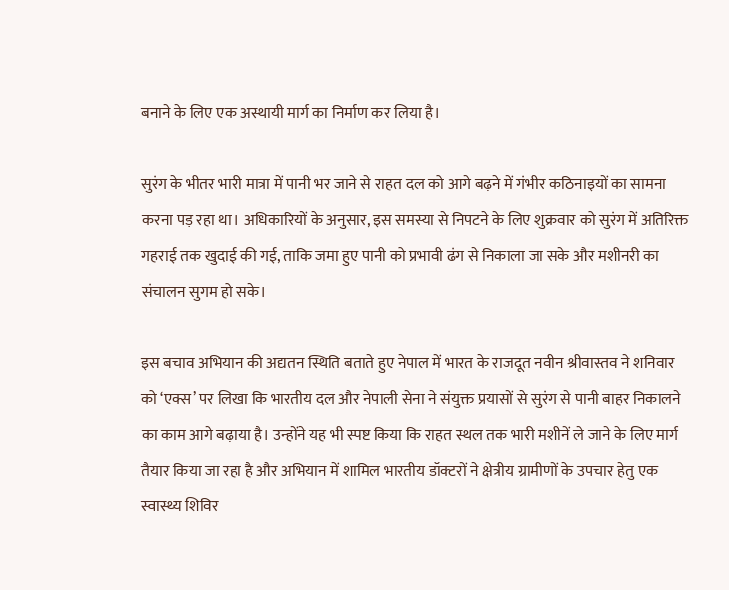बनाने के लिए एक अस्थायी मार्ग का निर्माण कर लिया है।

सुरंग के भीतर भारी मात्रा में पानी भर जाने से राहत दल को आगे बढ़ने में गंभीर कठिनाइयों का सामना करना पड़ रहा था। अधिकारियों के अनुसार, इस समस्या से निपटने के लिए शुक्रवार को सुरंग में अतिरिक्त गहराई तक खुदाई की गई, ताकि जमा हुए पानी को प्रभावी ढंग से निकाला जा सके और मशीनरी का संचालन सुगम हो सके।

इस बचाव अभियान की अद्यतन स्थिति बताते हुए नेपाल में भारत के राजदूत नवीन श्रीवास्तव ने शनिवार को ‘एक्स’ पर लिखा कि भारतीय दल और नेपाली सेना ने संयुक्त प्रयासों से सुरंग से पानी बाहर निकालने का काम आगे बढ़ाया है। उन्होंने यह भी स्पष्ट किया कि राहत स्थल तक भारी मशीनें ले जाने के लिए मार्ग तैयार किया जा रहा है और अभियान में शामिल भारतीय डॉक्टरों ने क्षेत्रीय ग्रामीणों के उपचार हेतु एक स्वास्थ्य शिविर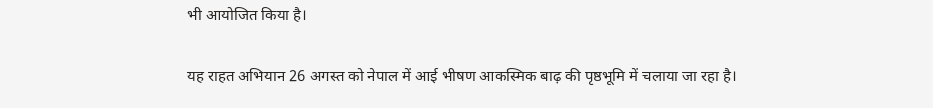भी आयोजित किया है।

यह राहत अभियान 26 अगस्त को नेपाल में आई भीषण आकस्मिक बाढ़ की पृष्ठभूमि में चलाया जा रहा है।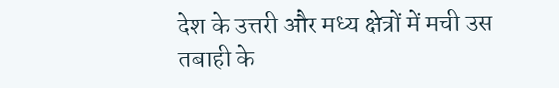देश के उत्तरी और मध्य क्षेत्रों में मची उस तबाही के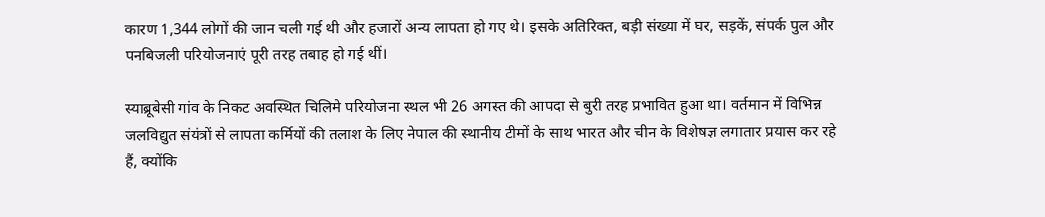कारण 1,344 लोगों की जान चली गई थी और हजारों अन्य लापता हो गए थे। इसके अतिरिक्त, बड़ी संख्या में घर, सड़कें, संपर्क पुल और पनबिजली परियोजनाएं पूरी तरह तबाह हो गई थीं।

स्याब्रूबेसी गांव के निकट अवस्थित चिलिमे परियोजना स्थल भी 26 अगस्त की आपदा से बुरी तरह प्रभावित हुआ था। वर्तमान में विभिन्न जलविद्युत संयंत्रों से लापता कर्मियों की तलाश के लिए नेपाल की स्थानीय टीमों के साथ भारत और चीन के विशेषज्ञ लगातार प्रयास कर रहे हैं, क्योंकि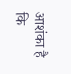आशंका है कि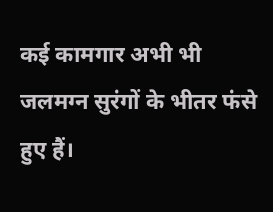कई कामगार अभी भी जलमग्न सुरंगों के भीतर फंसे हुए हैं।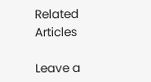Related Articles

Leave a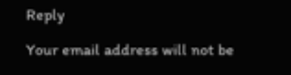Reply

Your email address will not be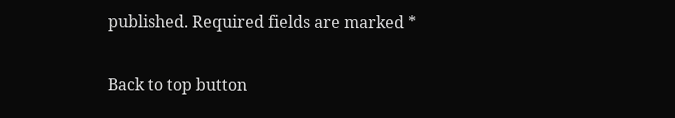published. Required fields are marked *

Back to top button